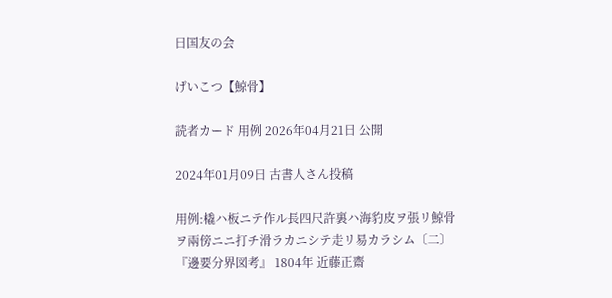日国友の会

げいこつ【鯨骨】

読者カード 用例 2026年04月21日 公開

2024年01月09日 古書人さん投稿

用例:橇ハ板ニテ作ル長四尺許裏ハ海豹皮ヲ張リ鯨骨ヲ兩傍ニニ打チ滑ラカニシテ走リ易カラシム〔二〕
『邊要分界図考』 1804年 近藤正齋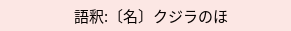語釈:〔名〕クジラのほ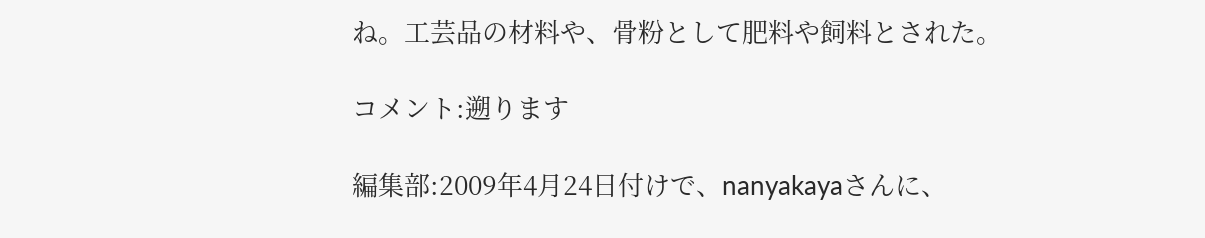ね。工芸品の材料や、骨粉として肥料や飼料とされた。

コメント:遡ります

編集部:2009年4月24日付けで、nanyakayaさんに、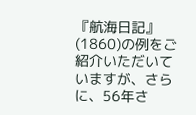『航海日記』(1860)の例をご紹介いただいていますが、さらに、56年さ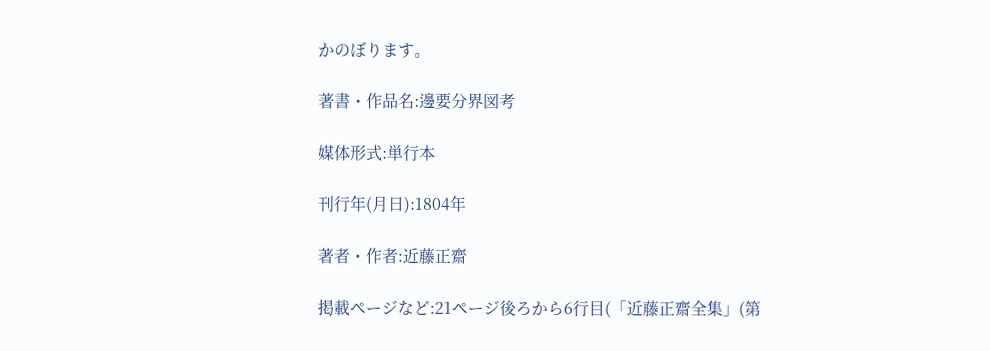かのぼります。

著書・作品名:邊要分界図考

媒体形式:単行本

刊行年(月日):1804年

著者・作者:近藤正齋

掲載ページなど:21ページ後ろから6行目(「近藤正齋全集」(第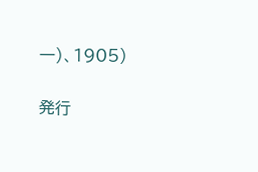一)、1905)

発行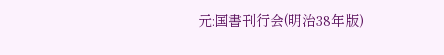元:国書刊行会(明治38年版)